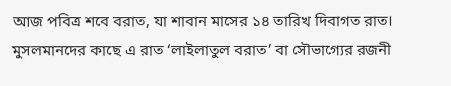আজ পবিত্র শবে বরাত, যা শাবান মাসের ১৪ তারিখ দিবাগত রাত। মুসলমানদের কাছে এ রাত ‘লাইলাতুল বরাত’ বা সৌভাগ্যের রজনী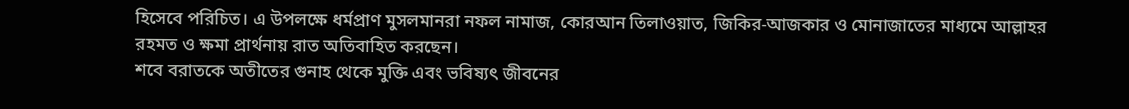হিসেবে পরিচিত। এ উপলক্ষে ধর্মপ্রাণ মুসলমানরা নফল নামাজ, কোরআন তিলাওয়াত, জিকির-আজকার ও মোনাজাতের মাধ্যমে আল্লাহর রহমত ও ক্ষমা প্রার্থনায় রাত অতিবাহিত করছেন।
শবে বরাতকে অতীতের গুনাহ থেকে মুক্তি এবং ভবিষ্যৎ জীবনের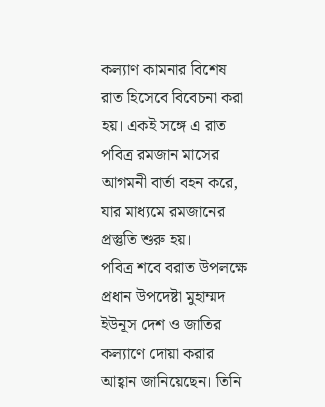কল্যাণ কামনার বিশেষ রাত হিসেবে বিবেচনা করা হয়। একই সঙ্গে এ রাত পবিত্র রমজান মাসের আগমনী বার্তা বহন করে, যার মাধ্যমে রমজানের প্রস্তুতি শুরু হয়।
পবিত্র শবে বরাত উপলক্ষে প্রধান উপদেষ্টা মুহাম্মদ ইউনূস দেশ ও জাতির কল্যাণে দোয়া করার আহ্বান জানিয়েছেন। তিনি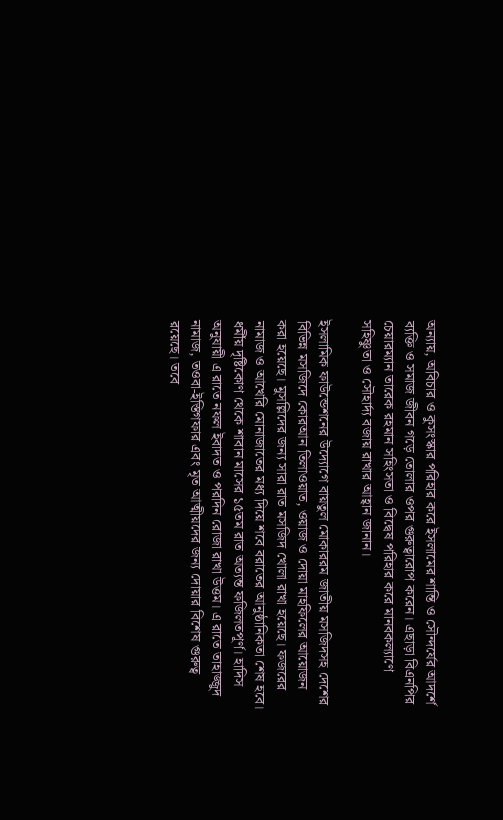অন্যায়, অবিচার ও কুসংস্কার পরিহার করে ইসলামের শান্তি ও সৌন্দর্যের আদর্শে ব্যক্তি ও সমাজ জীবন গড়ে তোলার ওপর গুরুত্বারোপ করেন। এছাড়া বিএনপির চেয়ারম্যান তারেক রহমান সহিংসতা ও বিদ্বেষ পরিহার করে মানবকল্যাণে সহিষ্ণুতা ও সৌহার্দ্য বজায় রাখার আহ্বান জানান।

ইসলামিক ফাউন্ডেশনের উদ্যোগে বায়তুল মোকাররম জাতীয় মসজিদসহ দেশের বিভিন্ন মসজিদে কোরআন তিলাওয়াত, ওয়াজ ও দোয়া মাহফিলের আয়োজন করা হয়েছে। মুসল্লিদের জন্য সারা রাত মসজিদ খোলা রাখা হয়েছে। ফজরের নামাজ ও আখেরি মোনাজাতের মধ্য দিয়ে শবে বরাতের আনুষ্ঠানিকতা শেষ হবে।
ধর্মীয় দৃষ্টিকোণ থেকে শাবান মাসের ১৫তম রাত অত্যন্ত ফজিলতপূর্ণ। হাদিস অনুযায়ী এ রাতে নফল ইবাদত ও পরদিন রোজা রাখা উত্তম। এ রাতে তাহাজ্জুদ নামাজ, তওবা-ইস্তিগফার এবং মৃত আত্মীয়দের জন্য দোয়ার বিশেষ গুরুত্ব রয়েছে। তবে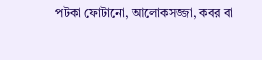পটকা ফোটানো, আলোকসজ্জা, কবর বা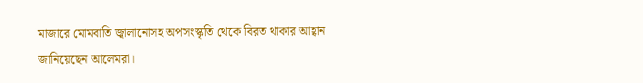মাজারে মোমবাতি জ্বালানোসহ অপসংস্কৃতি থেকে বিরত থাকার আহ্বান জানিয়েছেন আলেমরা।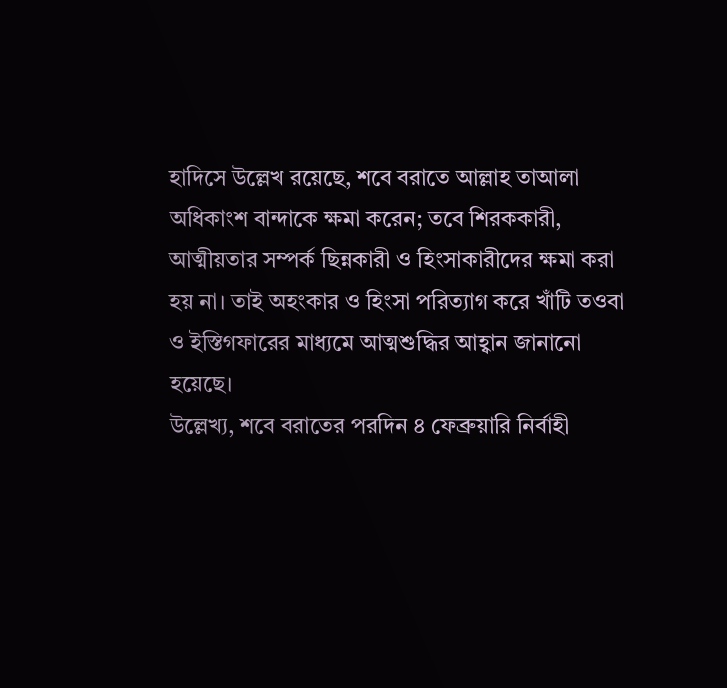হাদিসে উল্লেখ রয়েছে, শবে বরাতে আল্লাহ তাআলা অধিকাংশ বান্দাকে ক্ষমা করেন; তবে শিরককারী, আত্মীয়তার সম্পর্ক ছিন্নকারী ও হিংসাকারীদের ক্ষমা করা হয় না। তাই অহংকার ও হিংসা পরিত্যাগ করে খাঁটি তওবা ও ইস্তিগফারের মাধ্যমে আত্মশুদ্ধির আহ্বান জানানো হয়েছে।
উল্লেখ্য, শবে বরাতের পরদিন ৪ ফেব্রুয়ারি নির্বাহী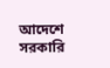আদেশে সরকারি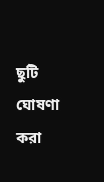ছুটি ঘোষণা করা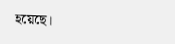হয়েছে।